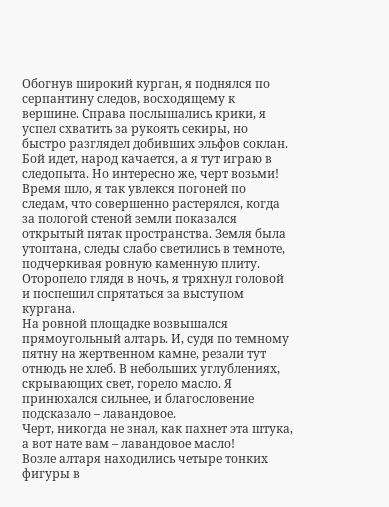Обогнув широкий курган, я поднялся по серпантину следов, восходящему к вершине. Справа послышались крики, я успел схватить за рукоять секиры, но быстро разглядел добивших эльфов соклан. Бой идет, народ качается, а я тут играю в следопыта. Но интересно же, черт возьми!
Время шло, я так увлекся погоней по следам, что совершенно растерялся, когда за пологой стеной земли показался открытый пятак пространства. Земля была утоптана, следы слабо светились в темноте, подчеркивая ровную каменную плиту. Оторопело глядя в ночь, я тряхнул головой и поспешил спрятаться за выступом кургана.
На ровной площадке возвышался прямоугольный алтарь. И, судя по темному пятну на жертвенном камне, резали тут отнюдь не хлеб. В небольших углублениях, скрывающих свет, горело масло. Я принюхался сильнее, и благословение подсказало – лавандовое.
Черт, никогда не знал, как пахнет эта штука, а вот нате вам – лавандовое масло!
Возле алтаря находились четыре тонких фигуры в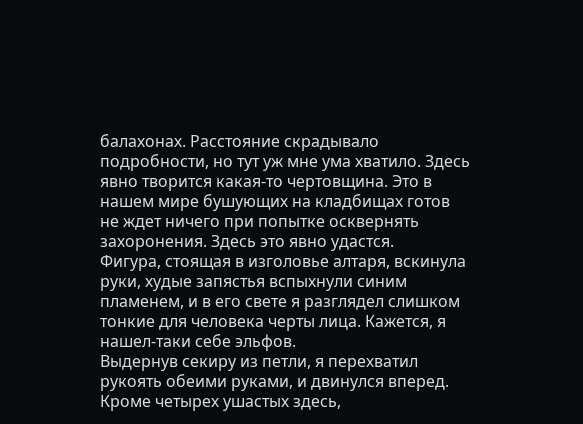балахонах. Расстояние скрадывало подробности, но тут уж мне ума хватило. Здесь явно творится какая-то чертовщина. Это в нашем мире бушующих на кладбищах готов не ждет ничего при попытке осквернять захоронения. Здесь это явно удастся.
Фигура, стоящая в изголовье алтаря, вскинула руки, худые запястья вспыхнули синим пламенем, и в его свете я разглядел слишком тонкие для человека черты лица. Кажется, я нашел-таки себе эльфов.
Выдернув секиру из петли, я перехватил рукоять обеими руками, и двинулся вперед. Кроме четырех ушастых здесь,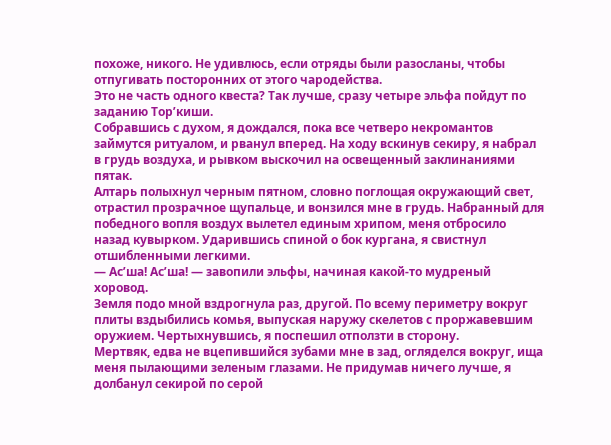похоже, никого. Не удивлюсь, если отряды были разосланы, чтобы отпугивать посторонних от этого чародейства.
Это не часть одного квеста? Так лучше, сразу четыре эльфа пойдут по заданию Тор’киши.
Собравшись с духом, я дождался, пока все четверо некромантов займутся ритуалом, и рванул вперед. На ходу вскинув секиру, я набрал в грудь воздуха, и рывком выскочил на освещенный заклинаниями пятак.
Алтарь полыхнул черным пятном, словно поглощая окружающий свет, отрастил прозрачное щупальце, и вонзился мне в грудь. Набранный для победного вопля воздух вылетел единым хрипом, меня отбросило назад кувырком. Ударившись спиной о бок кургана, я свистнул отшибленными легкими.
— Ас’ша! Ас’ша! — завопили эльфы, начиная какой-то мудреный хоровод.
Земля подо мной вздрогнула раз, другой. По всему периметру вокруг плиты вздыбились комья, выпуская наружу скелетов с проржавевшим оружием. Чертыхнувшись, я поспешил отползти в сторону.
Мертвяк, едва не вцепившийся зубами мне в зад, огляделся вокруг, ища меня пылающими зеленым глазами. Не придумав ничего лучше, я долбанул секирой по серой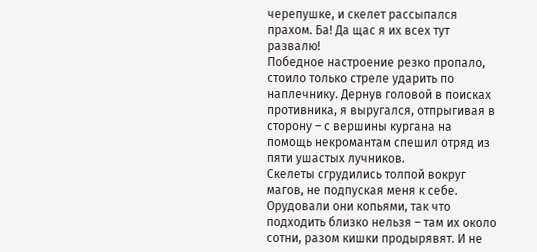черепушке, и скелет рассыпался прахом. Ба! Да щас я их всех тут развалю!
Победное настроение резко пропало, стоило только стреле ударить по наплечнику. Дернув головой в поисках противника, я выругался, отпрыгивая в сторону – с вершины кургана на помощь некромантам спешил отряд из пяти ушастых лучников.
Скелеты сгрудились толпой вокруг магов, не подпуская меня к себе. Орудовали они копьями, так что подходить близко нельзя – там их около сотни, разом кишки продырявят. И не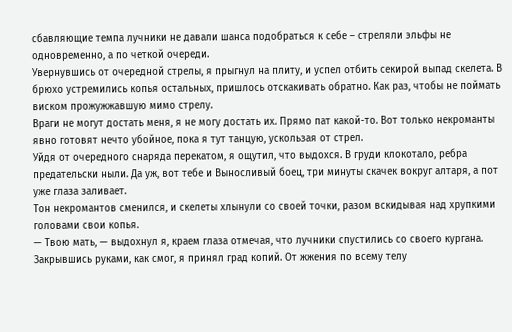сбавляющие темпа лучники не давали шанса подобраться к себе – стреляли эльфы не одновременно, а по четкой очереди.
Увернувшись от очередной стрелы, я прыгнул на плиту, и успел отбить секирой выпад скелета. В брюхо устремились копья остальных, пришлось отскакивать обратно. Как раз, чтобы не поймать виском прожужжавшую мимо стрелу.
Враги не могут достать меня, я не могу достать их. Прямо пат какой-то. Вот только некроманты явно готовят нечто убойное, пока я тут танцую, ускользая от стрел.
Уйдя от очередного снаряда перекатом, я ощутил, что выдохся. В груди клокотало, ребра предательски ныли. Да уж, вот тебе и Выносливый боец, три минуты скачек вокруг алтаря, а пот уже глаза заливает.
Тон некромантов сменился, и скелеты хлынули со своей точки, разом вскидывая над хрупкими головами свои копья.
— Твою мать, — выдохнул я, краем глаза отмечая, что лучники спустились со своего кургана.
Закрывшись руками, как смог, я принял град копий. От жжения по всему телу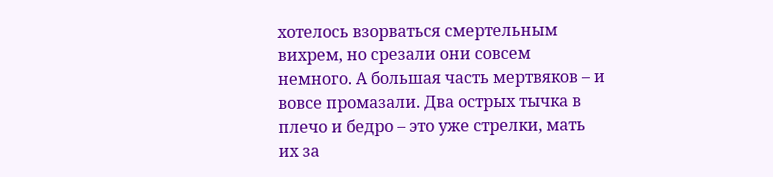хотелось взорваться смертельным вихрем, но срезали они совсем немного. А большая часть мертвяков – и вовсе промазали. Два острых тычка в плечо и бедро – это уже стрелки, мать их за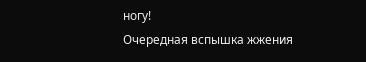ногу!
Очередная вспышка жжения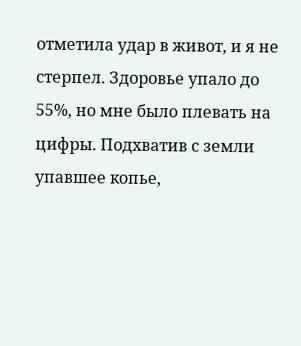отметила удар в живот, и я не стерпел. Здоровье упало до 55%, но мне было плевать на цифры. Подхватив с земли упавшее копье,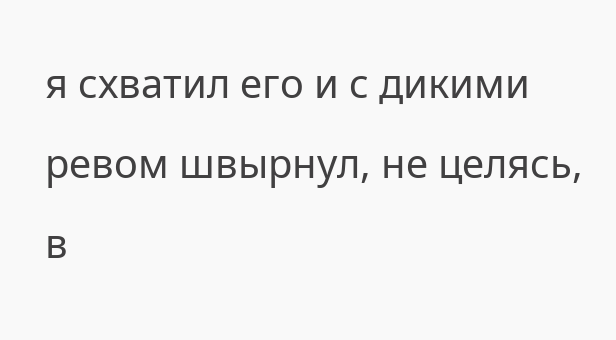я схватил его и с дикими ревом швырнул, не целясь, в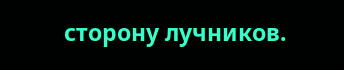сторону лучников.